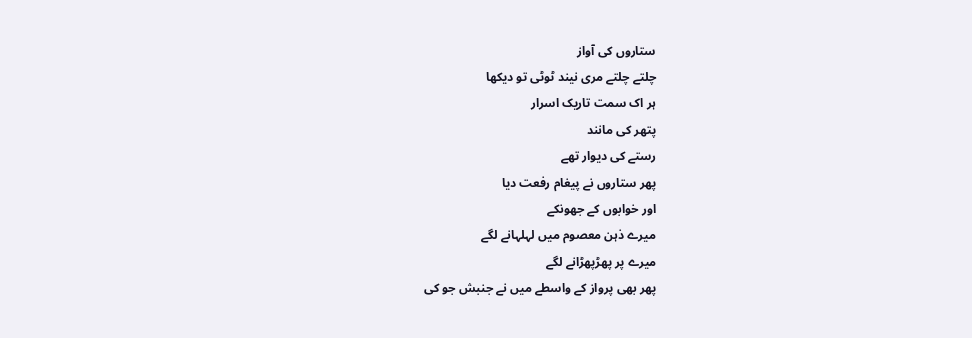ستاروں کی آواز
چلتے چلتے مری نیند ٹوٹی تو دیکھا
ہر اک سمت تاریک اسرار
پتھر کی مانند
رستے کی دیوار تھے
پھر ستاروں نے پیغام رفعت دیا
اور خوابوں کے جھونکے
میرے ذہن معصوم میں لہلہانے لگے
میرے پر پھڑپھڑانے لگے
پھر بھی پرواز کے واسطے میں نے جنبش جو کی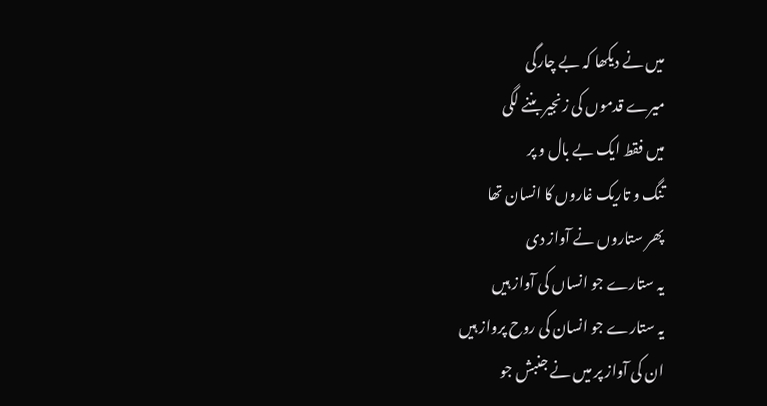میں نے دیکھا کہ بے چارگی
میرے قدموں کی زنجیر بننے لگی
میں فقط ایک بے بال و پر
تنگ و تاریک غاروں کا انسان تھا
پھر ستاروں نے آواز دی
یہ ستارے جو انساں کی آواز ہیں
یہ ستارے جو انسان کی روح پرواز ہیں
ان کی آواز پر میں نے جنبش جو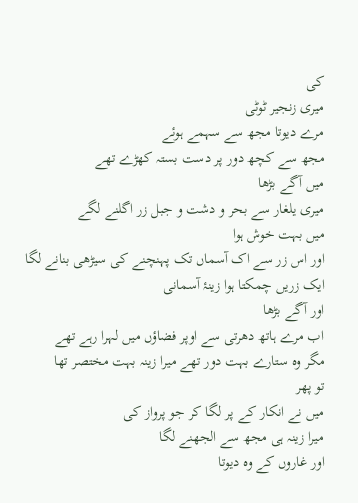کی
میری زنجیر ٹوٹی
مرے دیوتا مجھ سے سہمے ہوئے
مجھ سے کچھ دور پر دست بستہ کھڑے تھے
میں آگے بڑھا
میری یلغار سے بحر و دشت و جبل زر اگلنے لگے
میں بہت خوش ہوا
اور اس زر سے اک آسماں تک پہنچنے کی سیڑھی بنانے لگا
ایک زریں چمکتا ہوا زینۂ آسمانی
اور آگے بڑھا
اب مرے ہاتھ دھرتی سے اوپر فضاؤں میں لہرا رہے تھے
مگر وہ ستارے بہت دور تھے میرا زینہ بہت مختصر تھا
تو پھر
میں نے انکار کے پر لگا کر جو پرواز کی
میرا زینہ ہی مجھ سے الجھنے لگا
اور غاروں کے وہ دیوتا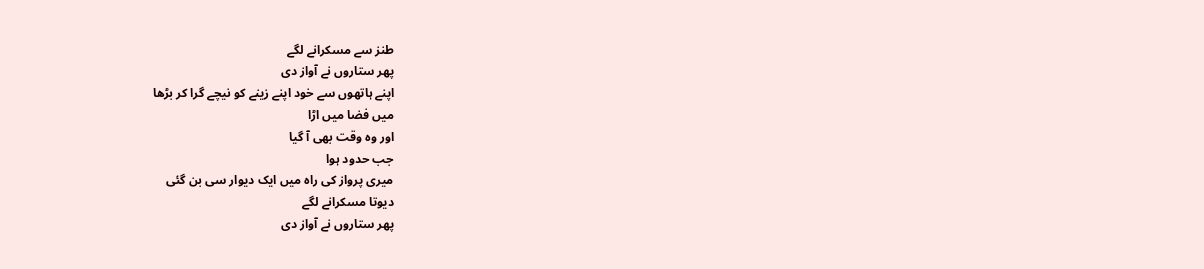طنز سے مسکرانے لگے
پھر ستاروں نے آواز دی
اپنے ہاتھوں سے خود اپنے زینے کو نیچے گرا کر بڑھا
میں فضا میں اڑا
اور وہ وقت بھی آ گیا
جب حدود ہوا
میری پرواز کی راہ میں ایک دیوار سی بن گئی
دیوتا مسکرانے لگے
پھر ستاروں نے آواز دی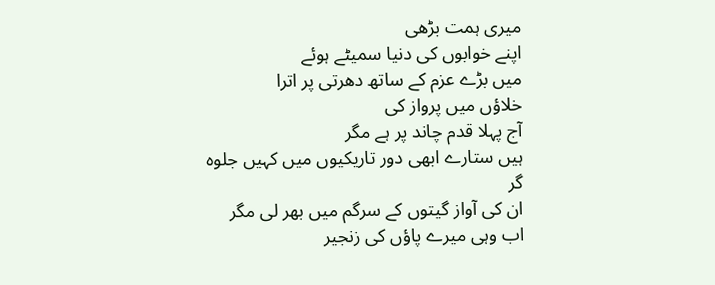میری ہمت بڑھی
اپنے خوابوں کی دنیا سمیٹے ہوئے
میں بڑے عزم کے ساتھ دھرتی پر اترا
خلاؤں میں پرواز کی
آج پہلا قدم چاند پر ہے مگر
ہیں ستارے ابھی دور تاریکیوں میں کہیں جلوہ گر
ان کی آواز گیتوں کے سرگم میں بھر لی مگر
اب وہی میرے پاؤں کی زنجیر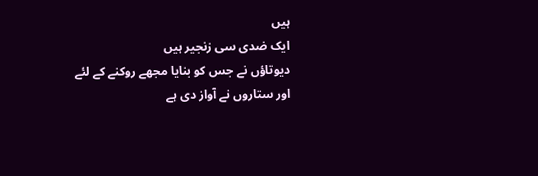ہیں
ایک ضدی سی زنجیر ہیں
دیوتاؤں نے جس کو بنایا مجھے روکنے کے لئے
اور ستاروں نے آواز دی ہے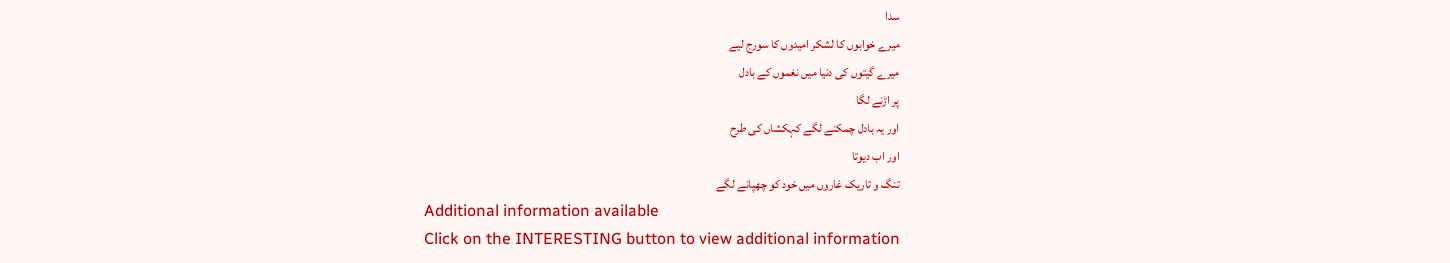سدا
میرے خوابوں کا لشکر امیدوں کا سورج لیے
میرے گیتوں کی دنیا میں نغموں کے بادل
پر اڑنے لگا
اور یہ بادل چمکنے لگے کہکشاں کی طرح
اور اب دیوتا
تنگ و تاریک غاروں میں خود کو چھپانے لگے
Additional information available
Click on the INTERESTING button to view additional information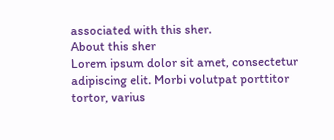associated with this sher.
About this sher
Lorem ipsum dolor sit amet, consectetur adipiscing elit. Morbi volutpat porttitor tortor, varius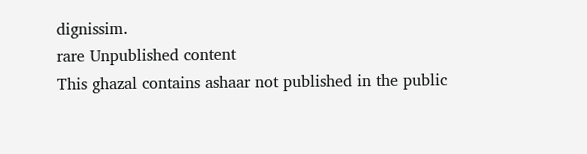dignissim.
rare Unpublished content
This ghazal contains ashaar not published in the public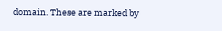domain. These are marked by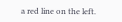a red line on the left.